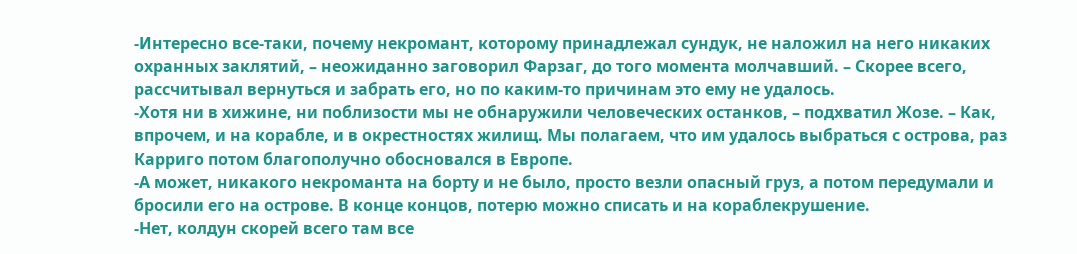-Интересно все-таки, почему некромант, которому принадлежал сундук, не наложил на него никаких охранных заклятий, – неожиданно заговорил Фарзаг, до того момента молчавший. – Скорее всего, рассчитывал вернуться и забрать его, но по каким-то причинам это ему не удалось.
-Хотя ни в хижине, ни поблизости мы не обнаружили человеческих останков, – подхватил Жозе. – Как, впрочем, и на корабле, и в окрестностях жилищ. Мы полагаем, что им удалось выбраться с острова, раз Карриго потом благополучно обосновался в Европе.
-А может, никакого некроманта на борту и не было, просто везли опасный груз, а потом передумали и бросили его на острове. В конце концов, потерю можно списать и на кораблекрушение.
-Нет, колдун скорей всего там все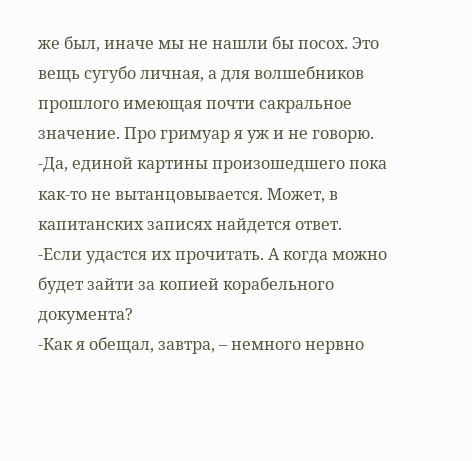же был, иначе мы не нашли бы посох. Это вещь сугубо личная, а для волшебников прошлого имеющая почти сакральное значение. Про гримуар я уж и не говорю.
-Да, единой картины произошедшего пока как-то не вытанцовывается. Может, в капитанских записях найдется ответ.
-Если удастся их прочитать. А когда можно будет зайти за копией корабельного документа?
-Как я обещал, завтра, – немного нервно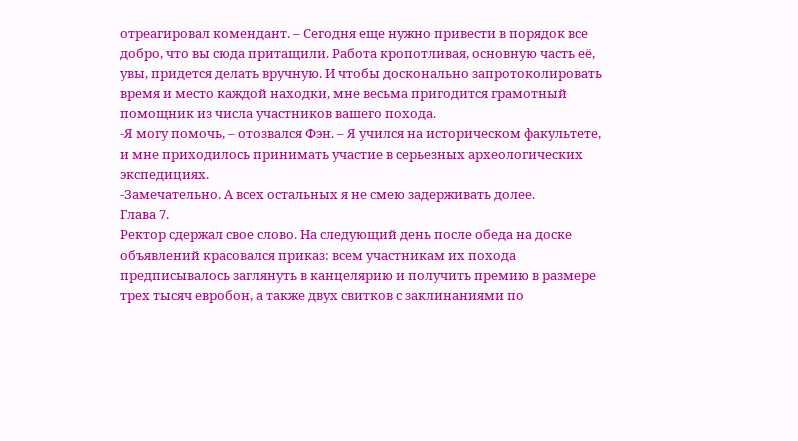отреагировал комендант. – Сегодня еще нужно привести в порядок все добро, что вы сюда притащили. Работа кропотливая, основную часть её, увы, придется делать вручную. И чтобы досконально запротоколировать время и место каждой находки, мне весьма пригодится грамотный помощник из числа участников вашего похода.
-Я могу помочь, – отозвался Фэн. – Я учился на историческом факультете, и мне приходилось принимать участие в серьезных археологических экспедициях.
-Замечательно. А всех остальных я не смею задерживать долее.
Глава 7.
Ректор сдержал свое слово. На следующий день после обеда на доске объявлений красовался приказ: всем участникам их похода предписывалось заглянуть в канцелярию и получить премию в размере трех тысяч евробон, а также двух свитков с заклинаниями по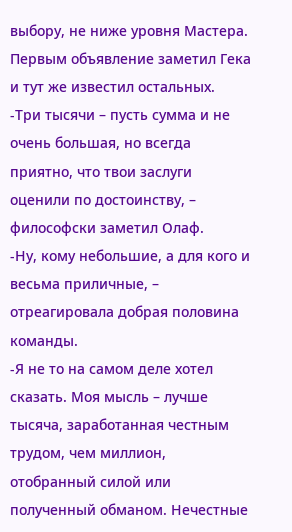выбору, не ниже уровня Мастера. Первым объявление заметил Гека и тут же известил остальных.
-Три тысячи – пусть сумма и не очень большая, но всегда приятно, что твои заслуги оценили по достоинству, – философски заметил Олаф.
-Ну, кому небольшие, а для кого и весьма приличные, – отреагировала добрая половина команды.
-Я не то на самом деле хотел сказать. Моя мысль – лучше тысяча, заработанная честным трудом, чем миллион, отобранный силой или полученный обманом. Нечестные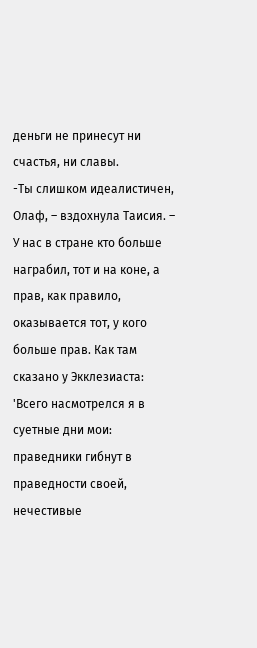деньги не принесут ни счастья, ни славы.
-Ты слишком идеалистичен, Олаф, – вздохнула Таисия. – У нас в стране кто больше награбил, тот и на коне, а прав, как правило, оказывается тот, у кого больше прав. Как там сказано у Экклезиаста: 'Всего насмотрелся я в суетные дни мои: праведники гибнут в праведности своей, нечестивые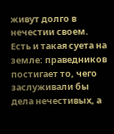живут долго в нечестии своем. Есть и такая суета на земле: праведников постигает то, чего заслуживали бы дела нечестивых, а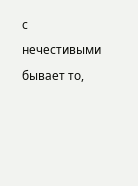с нечестивыми бывает то,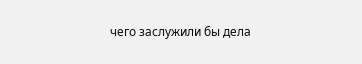чего заслужили бы дела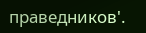праведников'.